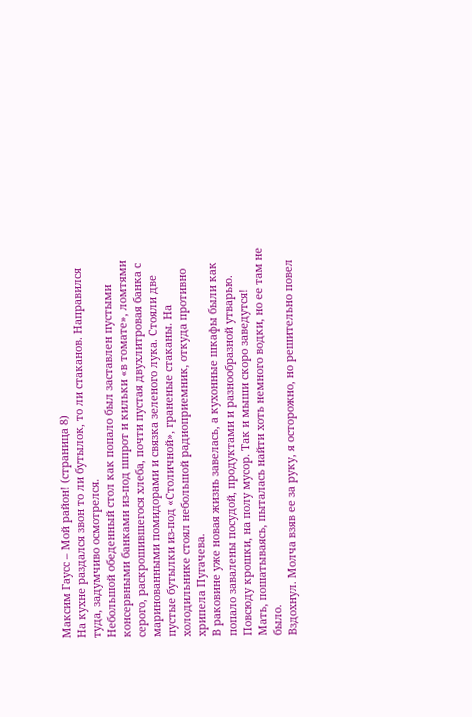Максим Гаусс – Мой район! (страница 8)
На кухне раздался звон то ли бутылок, то ли стаканов. Направился туда, задумчиво осмотрелся.
Небольшой обеденный стол как попало был заставлен пустыми консервными банками из-под шпрот и кильки «в томате», ломтями серого, раскрошившегося хлеба, почти пустая двухлитровая банка с маринованными помидорами и связка зеленого лука. Стояли две пустые бутылки из-под «Столичной», граненые стаканы. На холодильнике стоял небольшой радиоприемник, откуда противно хрипела Пугачева.
В раковине уже новая жизнь завелась, а кухонные шкафы были как попало завалены посудой, продуктами и разнообразной утварью. Повсюду крошки, на полу мусор. Так и мыши скоро заведутся!
Мать, пошатываясь, пыталась найти хоть немного водки, но ее там не было.
Вздохнул. Молча взяв ее за руку, я осторожно, но решительно повел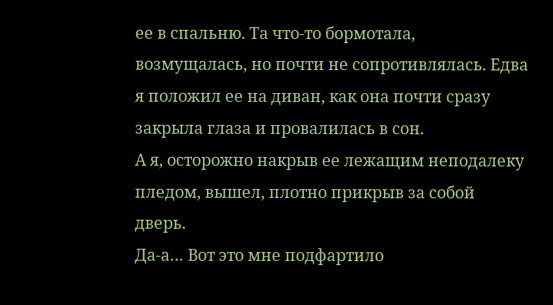ее в спальню. Та что-то бормотала, возмущалась, но почти не сопротивлялась. Едва я положил ее на диван, как она почти сразу закрыла глаза и провалилась в сон.
А я, осторожно накрыв ее лежащим неподалеку пледом, вышел, плотно прикрыв за собой дверь.
Да-а… Вот это мне подфартило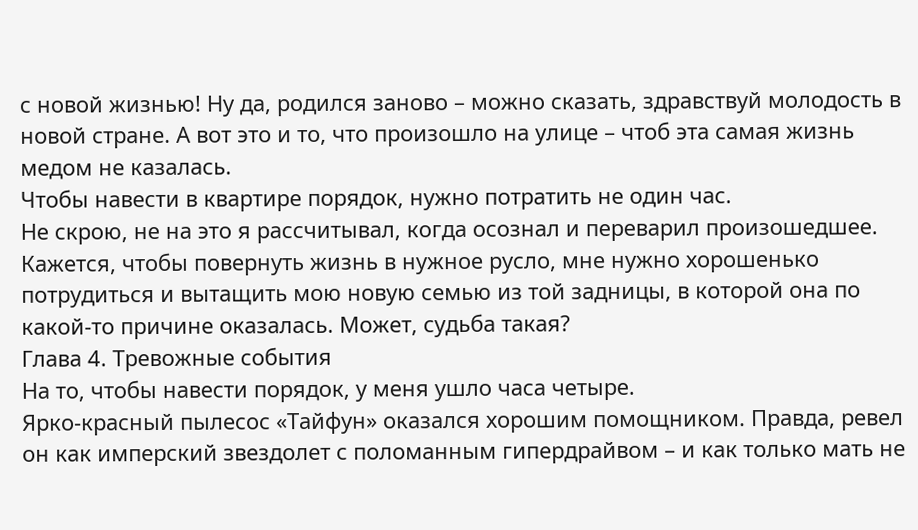с новой жизнью! Ну да, родился заново – можно сказать, здравствуй молодость в новой стране. А вот это и то, что произошло на улице – чтоб эта самая жизнь медом не казалась.
Чтобы навести в квартире порядок, нужно потратить не один час.
Не скрою, не на это я рассчитывал, когда осознал и переварил произошедшее. Кажется, чтобы повернуть жизнь в нужное русло, мне нужно хорошенько потрудиться и вытащить мою новую семью из той задницы, в которой она по какой-то причине оказалась. Может, судьба такая?
Глава 4. Тревожные события
На то, чтобы навести порядок, у меня ушло часа четыре.
Ярко-красный пылесос «Тайфун» оказался хорошим помощником. Правда, ревел он как имперский звездолет с поломанным гипердрайвом – и как только мать не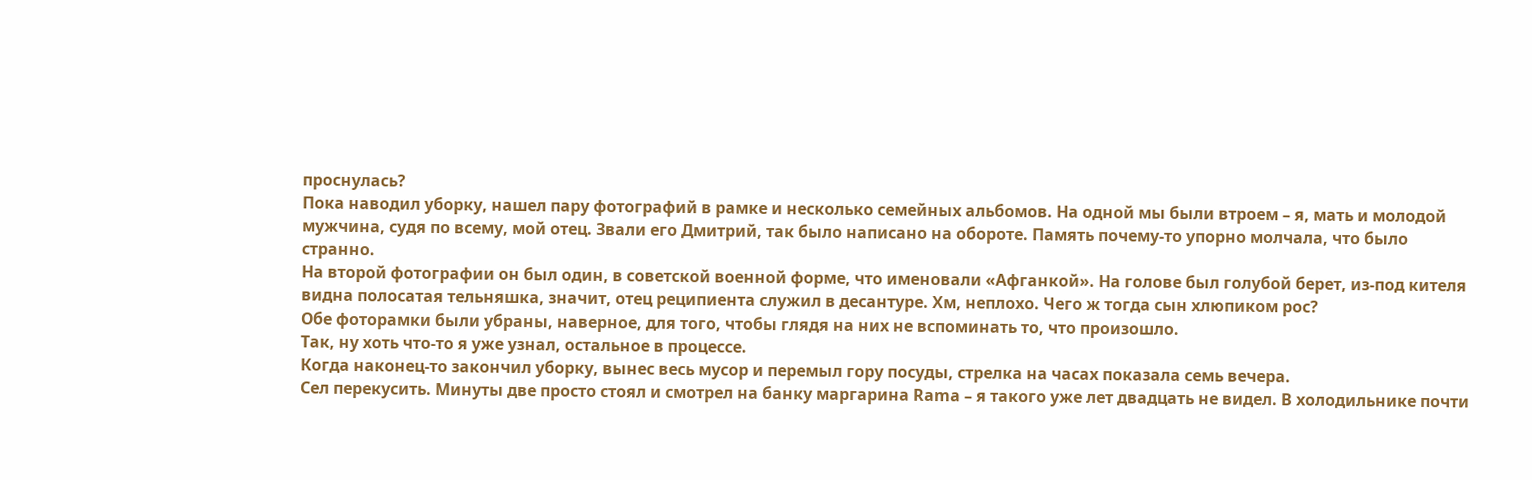проснулась?
Пока наводил уборку, нашел пару фотографий в рамке и несколько семейных альбомов. На одной мы были втроем – я, мать и молодой мужчина, судя по всему, мой отец. Звали его Дмитрий, так было написано на обороте. Память почему-то упорно молчала, что было странно.
На второй фотографии он был один, в советской военной форме, что именовали «Афганкой». На голове был голубой берет, из-под кителя видна полосатая тельняшка, значит, отец реципиента служил в десантуре. Хм, неплохо. Чего ж тогда сын хлюпиком рос?
Обе фоторамки были убраны, наверное, для того, чтобы глядя на них не вспоминать то, что произошло.
Так, ну хоть что-то я уже узнал, остальное в процессе.
Когда наконец-то закончил уборку, вынес весь мусор и перемыл гору посуды, стрелка на часах показала семь вечера.
Сел перекусить. Минуты две просто стоял и смотрел на банку маргарина Rаma – я такого уже лет двадцать не видел. В холодильнике почти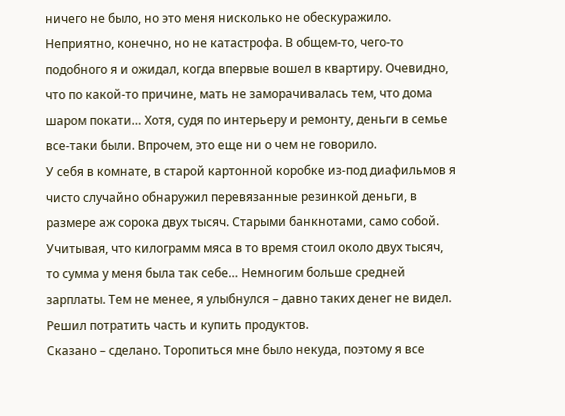ничего не было, но это меня нисколько не обескуражило. Неприятно, конечно, но не катастрофа. В общем-то, чего-то подобного я и ожидал, когда впервые вошел в квартиру. Очевидно, что по какой-то причине, мать не заморачивалась тем, что дома шаром покати… Хотя, судя по интерьеру и ремонту, деньги в семье все-таки были. Впрочем, это еще ни о чем не говорило.
У себя в комнате, в старой картонной коробке из-под диафильмов я чисто случайно обнаружил перевязанные резинкой деньги, в размере аж сорока двух тысяч. Старыми банкнотами, само собой. Учитывая, что килограмм мяса в то время стоил около двух тысяч, то сумма у меня была так себе… Немногим больше средней зарплаты. Тем не менее, я улыбнулся – давно таких денег не видел. Решил потратить часть и купить продуктов.
Сказано – сделано. Торопиться мне было некуда, поэтому я все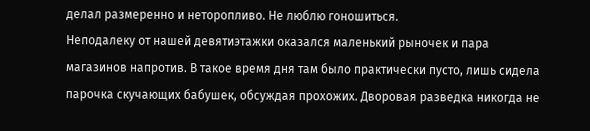делал размеренно и неторопливо. Не люблю гоношиться.
Неподалеку от нашей девятиэтажки оказался маленький рыночек и пара магазинов напротив. В такое время дня там было практически пусто, лишь сидела парочка скучающих бабушек, обсуждая прохожих. Дворовая разведка никогда не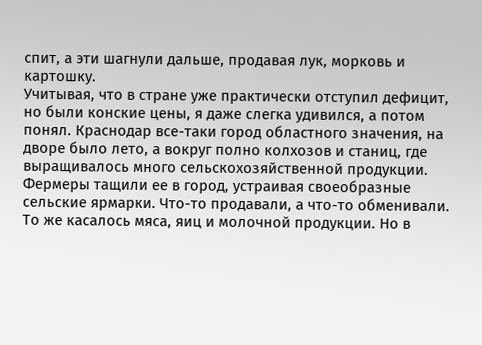спит, а эти шагнули дальше, продавая лук, морковь и картошку.
Учитывая, что в стране уже практически отступил дефицит, но были конские цены, я даже слегка удивился, а потом понял. Краснодар все-таки город областного значения, на дворе было лето, а вокруг полно колхозов и станиц, где выращивалось много сельскохозяйственной продукции. Фермеры тащили ее в город, устраивая своеобразные сельские ярмарки. Что-то продавали, а что-то обменивали. То же касалось мяса, яиц и молочной продукции. Но в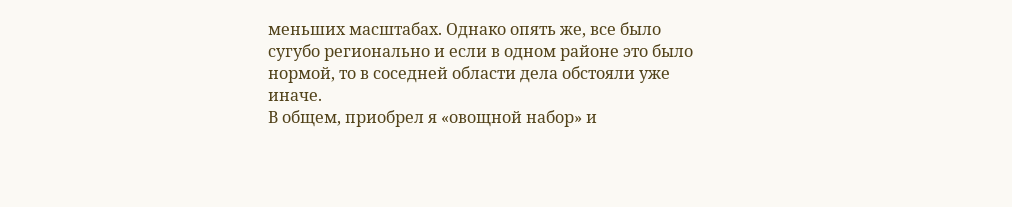меньших масштабах. Однако опять же, все было сугубо регионально и если в одном районе это было нормой, то в соседней области дела обстояли уже иначе.
В общем, приобрел я «овощной набор» и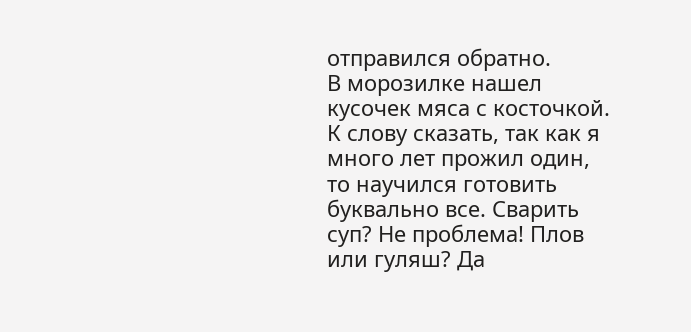отправился обратно.
В морозилке нашел кусочек мяса с косточкой.
К слову сказать, так как я много лет прожил один, то научился готовить буквально все. Сварить суп? Не проблема! Плов или гуляш? Да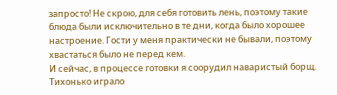запросто! Не скрою, для себя готовить лень, поэтому такие блюда были исключительно в те дни, когда было хорошее настроение. Гости у меня практически не бывали, поэтому хвастаться было не перед кем.
И сейчас, в процессе готовки я соорудил наваристый борщ. Тихонько играло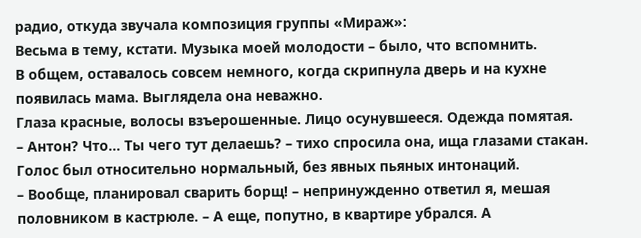радио, откуда звучала композиция группы «Мираж»:
Весьма в тему, кстати. Музыка моей молодости – было, что вспомнить.
В общем, оставалось совсем немного, когда скрипнула дверь и на кухне появилась мама. Выглядела она неважно.
Глаза красные, волосы взъерошенные. Лицо осунувшееся. Одежда помятая.
– Антон? Что… Ты чего тут делаешь? – тихо спросила она, ища глазами стакан. Голос был относительно нормальный, без явных пьяных интонаций.
– Вообще, планировал сварить борщ! – непринужденно ответил я, мешая половником в кастрюле. – А еще, попутно, в квартире убрался. А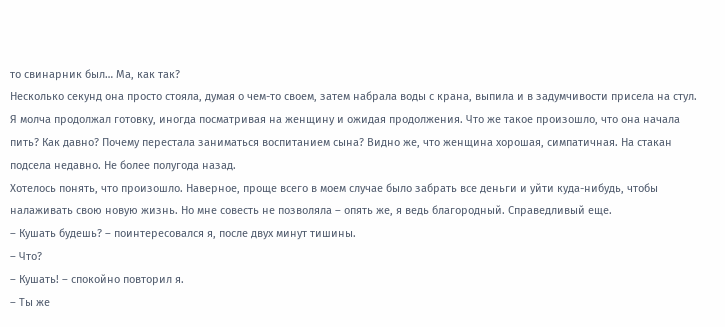то свинарник был… Ма, как так?
Несколько секунд она просто стояла, думая о чем-то своем, затем набрала воды с крана, выпила и в задумчивости присела на стул.
Я молча продолжал готовку, иногда посматривая на женщину и ожидая продолжения. Что же такое произошло, что она начала пить? Как давно? Почему перестала заниматься воспитанием сына? Видно же, что женщина хорошая, симпатичная. На стакан подсела недавно. Не более полугода назад.
Хотелось понять, что произошло. Наверное, проще всего в моем случае было забрать все деньги и уйти куда-нибудь, чтобы налаживать свою новую жизнь. Но мне совесть не позволяла – опять же, я ведь благородный. Справедливый еще.
– Кушать будешь? – поинтересовался я, после двух минут тишины.
– Что?
– Кушать! – спокойно повторил я.
– Ты же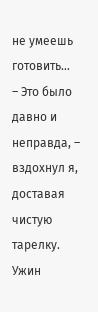не умеешь готовить…
– Это было давно и неправда, – вздохнул я, доставая чистую тарелку.
Ужин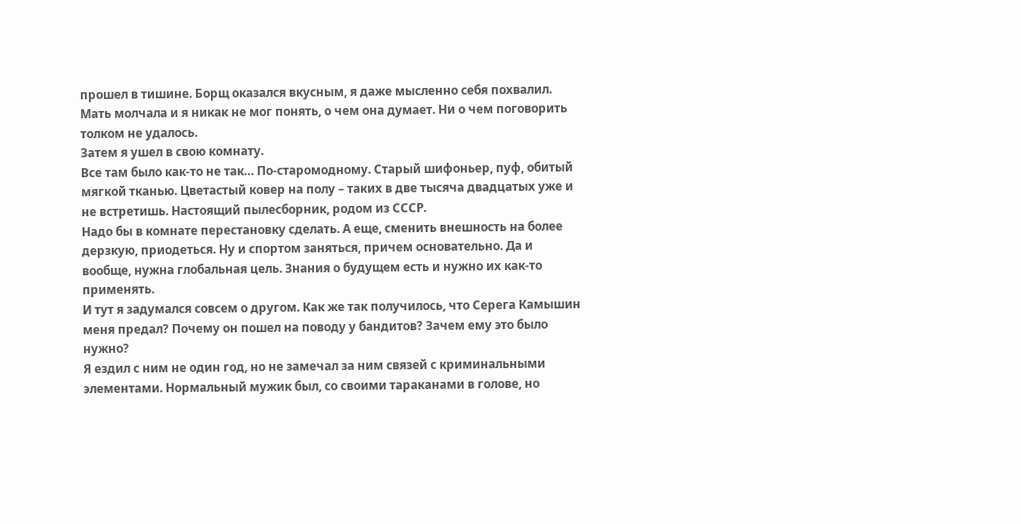прошел в тишине. Борщ оказался вкусным, я даже мысленно себя похвалил. Мать молчала и я никак не мог понять, о чем она думает. Ни о чем поговорить толком не удалось.
Затем я ушел в свою комнату.
Все там было как-то не так… По-старомодному. Старый шифоньер, пуф, обитый мягкой тканью. Цветастый ковер на полу – таких в две тысяча двадцатых уже и не встретишь. Настоящий пылесборник, родом из СССР.
Надо бы в комнате перестановку сделать. А еще, сменить внешность на более дерзкую, приодеться. Ну и спортом заняться, причем основательно. Да и вообще, нужна глобальная цель. Знания о будущем есть и нужно их как-то применять.
И тут я задумался совсем о другом. Как же так получилось, что Серега Камышин меня предал? Почему он пошел на поводу у бандитов? Зачем ему это было нужно?
Я ездил с ним не один год, но не замечал за ним связей с криминальными элементами. Нормальный мужик был, со своими тараканами в голове, но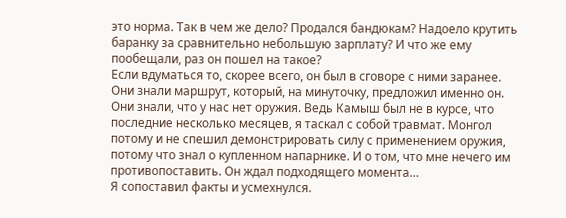это норма. Так в чем же дело? Продался бандюкам? Надоело крутить баранку за сравнительно небольшую зарплату? И что же ему пообещали, раз он пошел на такое?
Если вдуматься то, скорее всего, он был в сговоре с ними заранее. Они знали маршрут, который, на минуточку, предложил именно он. Они знали, что у нас нет оружия. Ведь Камыш был не в курсе, что последние несколько месяцев, я таскал с собой травмат. Монгол потому и не спешил демонстрировать силу с применением оружия, потому что знал о купленном напарнике. И о том, что мне нечего им противопоставить. Он ждал подходящего момента…
Я сопоставил факты и усмехнулся.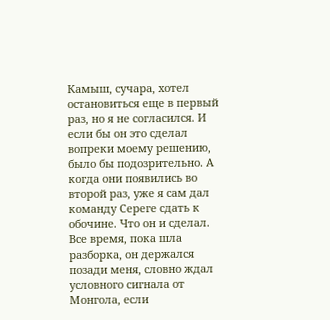Камыш, сучара, хотел остановиться еще в первый раз, но я не согласился. И если бы он это сделал вопреки моему решению, было бы подозрительно. А когда они появились во второй раз, уже я сам дал команду Сереге сдать к обочине. Что он и сделал. Все время, пока шла разборка, он держался позади меня, словно ждал условного сигнала от Монгола, если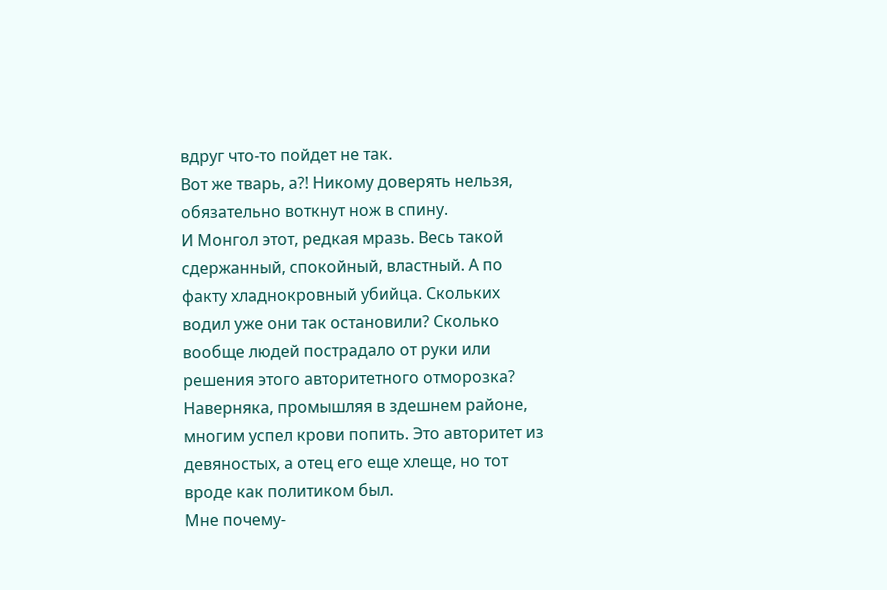вдруг что-то пойдет не так.
Вот же тварь, а?! Никому доверять нельзя, обязательно воткнут нож в спину.
И Монгол этот, редкая мразь. Весь такой сдержанный, спокойный, властный. А по факту хладнокровный убийца. Скольких водил уже они так остановили? Сколько вообще людей пострадало от руки или решения этого авторитетного отморозка? Наверняка, промышляя в здешнем районе, многим успел крови попить. Это авторитет из девяностых, а отец его еще хлеще, но тот вроде как политиком был.
Мне почему-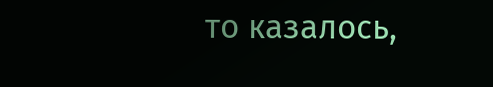то казалось,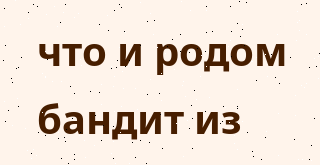что и родом бандит из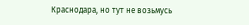Краснодара, но тут не возьмусь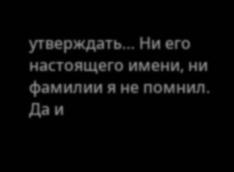утверждать… Ни его настоящего имени, ни фамилии я не помнил. Да и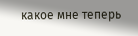какое мне теперь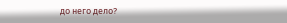до него дело?